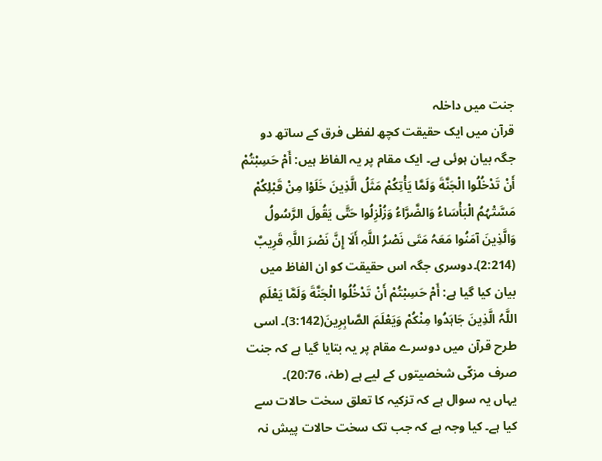جنت میں داخلہ
قرآن میں ایک حقیقت کچھ لفظی فرق کے ساتھ دو جگہ بیان ہوئی ہے۔ ایک مقام پر یہ الفاظ ہیں: أَمْ حَسِبْتُمْ أَنْ تَدْخُلُوا الْجَنَّةَ وَلَمَّا یَأْتِکُمْ مَثَلُ الَّذِینَ خَلَوْا مِنْ قَبْلِکُمْ مَسَّتْہُمُ الْبَأْسَاءُ وَالضَّرَّاءُ وَزُلْزِلُوا حَتَّى یَقُولَ الرَّسُولُ وَالَّذِینَ آمَنُوا مَعَہُ مَتَى نَصْرُ اللَّہِ أَلَا إِنَّ نَصْرَ اللَّہِ قَرِیبٌ (2:214)۔دوسری جگہ اس حقیقت کو ان الفاظ میں بیان کیا گیا ہے: أَمْ حَسِبْتُمْ أَنْ تَدْخُلُوا الْجَنَّةَ وَلَمَّا یَعْلَمِ اللَّہُ الَّذِینَ جَاہَدُوا مِنْکُمْ وَیَعْلَمَ الصَّابِرِینَ(3:142)۔ اسی طرح قرآن میں دوسرے مقام پر یہ بتایا گیا ہے کہ جنت صرف مزکّی شخصیتوں کے لیے ہے (طہٰ، 20:76)۔
یہاں یہ سوال ہے کہ تزکیہ کا تعلق سخت حالات سے کیا ہے۔ کیا وجہ ہے کہ جب تک سخت حالات پیش نہ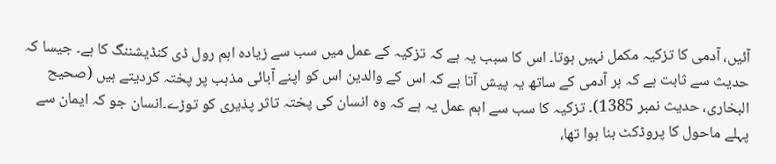آئیں، آدمی کا تزکیہ مکمل نہیں ہوتا۔ اس کا سبب یہ ہے کہ تزکیہ کے عمل میں سب سے زیادہ اہم رول ڈی کنڈیشننگ کا ہے۔ جیسا کہ حدیث سے ثابت ہے کہ ہر آدمی کے ساتھ یہ پیش آتا ہے کہ اس کے والدین اس کو اپنے آبائی مذہب پر پختہ کردیتے ہیں (صحیح البخاری، حدیث نمبر 1385)۔ تزکیہ کا سب سے اہم عمل یہ ہے کہ وہ انسان کی پختہ تاثر پذیری کو توڑے۔انسان جو کہ ایمان سے پہلے ماحول کا پروڈکٹ بنا ہوا تھا،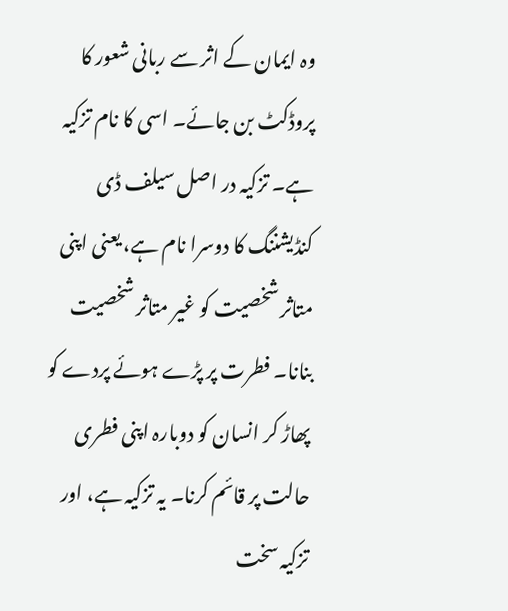وہ ایمان کے اثر سے ربانی شعور کا پروڈکٹ بن جائے۔ اسی کا نام تزکیہ ہے۔ تزکیہ در اصل سیلف ڈی کنڈیشننگ کا دوسرا نام ہے، یعنی اپنی متاثر شخصیت کو غیر متاثر شخصیت بنانا۔ فطرت پر پڑے ہوئے پردے کو پھاڑ کر انسان کو دوبارہ اپنی فطری حالت پر قائم کرنا۔ یہ تزکیہ ہے، اور تزکیہ سخت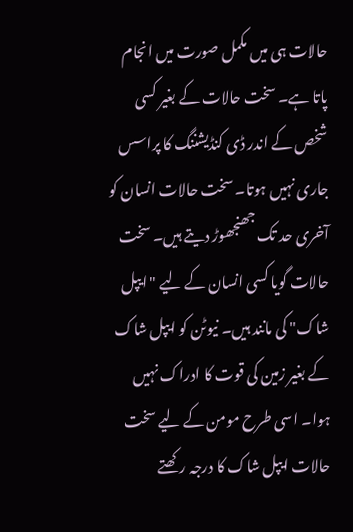حالات ہی میں مکمل صورت میں انجام پاتا ہے۔ سخت حالات کے بغیر کسی شخص کے اندر ڈی کنڈیشننگ کا پراسس جاری نہیں ہوتا۔ سخت حالات انسان کو آخری حد تک جھنجھوڑ دیتے ہیں۔ سخت حالات گویا کسی انسان کے لیے "ایپل شاک" کی مانند ہیں۔ نیوٹن کو ایپل شاک کے بغیر زمین کی قوت کا ادراک نہیں ہوا۔ اسی طرح مومن کے لیے سخت حالات ایپل شاک کا درجہ رکھتے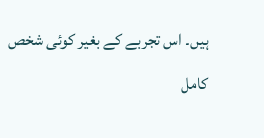ہیں۔ اس تجربے کے بغیر کوئی شخص کامل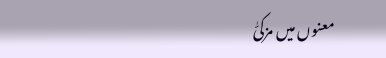معنوں میں مزکیّٰ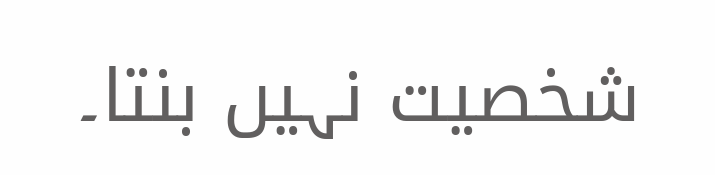شخصیت نہیں بنتا۔